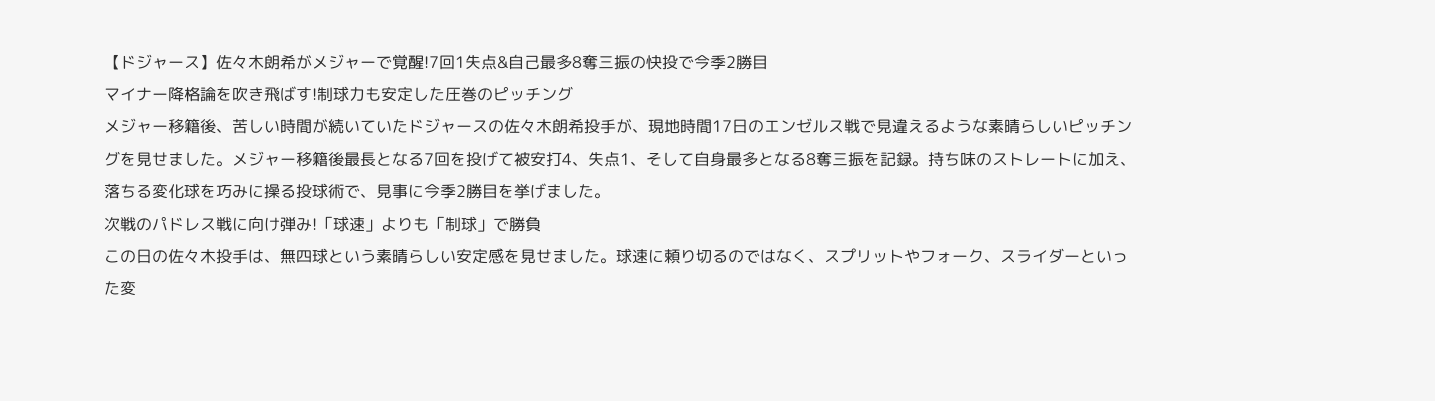【ドジャース】佐々木朗希がメジャーで覚醒!7回1失点&自己最多8奪三振の快投で今季2勝目
マイナー降格論を吹き飛ばす!制球力も安定した圧巻のピッチング
メジャー移籍後、苦しい時間が続いていたドジャースの佐々木朗希投手が、現地時間17日のエンゼルス戦で見違えるような素晴らしいピッチングを見せました。メジャー移籍後最長となる7回を投げて被安打4、失点1、そして自身最多となる8奪三振を記録。持ち味のストレートに加え、落ちる変化球を巧みに操る投球術で、見事に今季2勝目を挙げました。
次戦のパドレス戦に向け弾み!「球速」よりも「制球」で勝負
この日の佐々木投手は、無四球という素晴らしい安定感を見せました。球速に頼り切るのではなく、スプリットやフォーク、スライダーといった変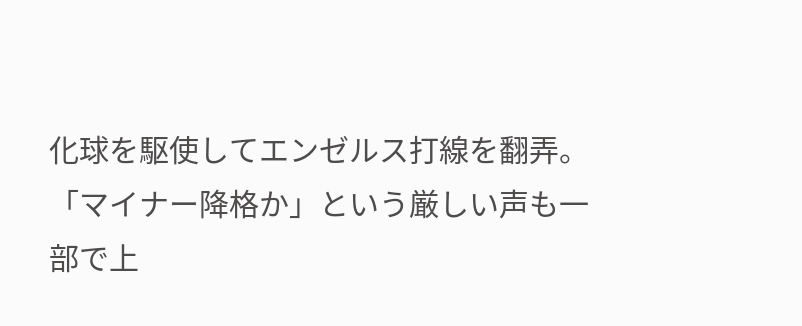化球を駆使してエンゼルス打線を翻弄。「マイナー降格か」という厳しい声も一部で上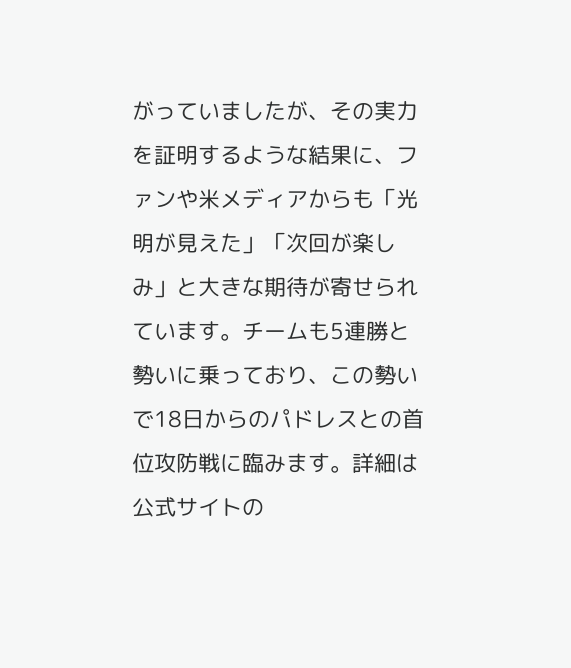がっていましたが、その実力を証明するような結果に、ファンや米メディアからも「光明が見えた」「次回が楽しみ」と大きな期待が寄せられています。チームも5連勝と勢いに乗っており、この勢いで18日からのパドレスとの首位攻防戦に臨みます。詳細は公式サイトの